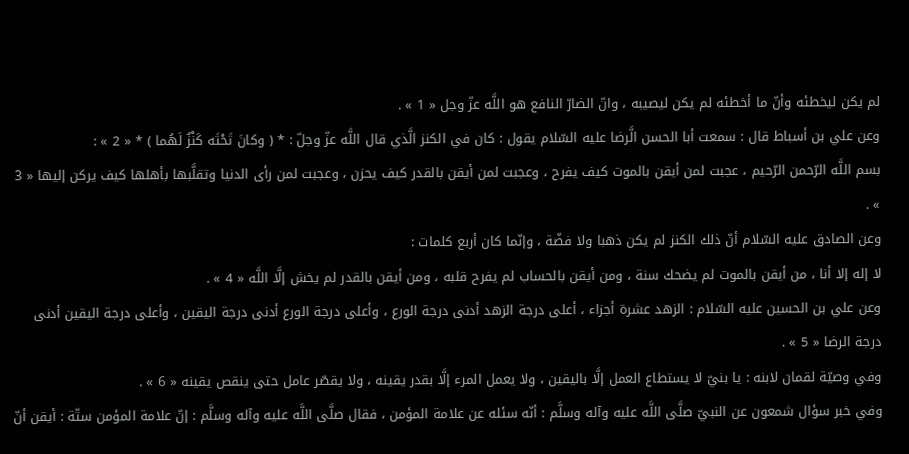لم يكن ليخطئه وأنّ ما أخطئه لم يكن ليصيبه ، وانّ الضارّ النافع هو اللَّه عزّ وجل « 1 » .
وعن علي بن أسباط قال : سمعت أبا الحسن الَّرضا عليه السّلام يقول : كان في الكنز الَّذي قال اللَّه عزّ وجلّ : * ( وكانَ تَحْتَه كَنْزٌ لَهُما ) * « 2 » :
بسم اللَّه الرّحمن الرّحيم ، عجبت لمن أيقن بالموت كيف يفرح ، وعجبت لمن أيقن بالقدر كيف يحزن ، وعجبت لمن رأى الدنيا وتقلَّبها بأهلها كيف يركن إليها « 3 » .
وعن الصادق عليه السّلام أنّ ذلك الكنز لم يكن ذهبا ولا فضّة ، وإنّما كان أربع كلمات :
لا إله إلا أنا ، من أيقن بالموت لم يضحك سنة ، ومن أيقن بالحساب لم يفرح قلبه ، ومن أيقن بالقدر لم يخش إلَّا اللَّه « 4 » .
وعن علي بن الحسين عليه السّلام : الزهد عشرة أجزاء ، أعلى درجة الزهد أدنى درجة الورع ، وأعلى درجة الورع أدنى درجة اليقين ، وأعلى درجة اليقين أدنى درجة الرضا « 5 » .
وفي وصيّة لقمان لابنه : يا بنيّ لا يستطاع العمل إلَّا باليقين ، ولا يعمل المرء إلَّا بقدر يقينه ، ولا يقصّر عامل حتى ينقص يقينه « 6 » .
وفي خبر سؤال شمعون عن النبيّ صلَّى اللَّه عليه وآله وسلَّم : أنّه سئله عن علامة المؤمن ، فقال صلَّى اللَّه عليه وآله وسلَّم : إنّ علامة المؤمن ستّة : أيقن أنّ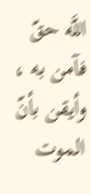اللَّه حقّ فآمن به ، وأيقن بأنّ الموت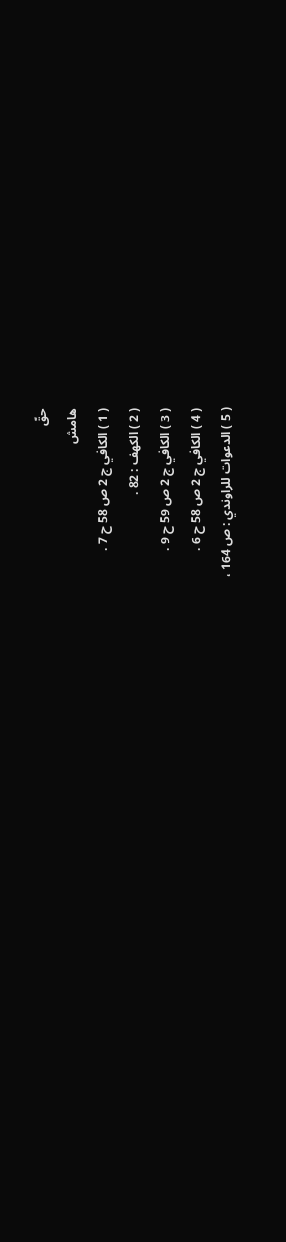حقّ
هامش
( 1 ) الكافي ج 2 ص 58 ح 7 .
( 2 ) الكهف : 82 .
( 3 ) الكافي ج 2 ص 59 ح 9 .
( 4 ) الكافي ج 2 ص 58 ح 6 .
( 5 ) الدعوات للراوندي : ص 164 ،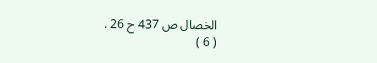الخصال ص 437 ح 26 .
( 6 )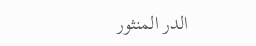الدر المنثور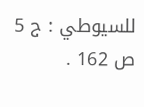للسيوطي : ج 5 ص 162 .